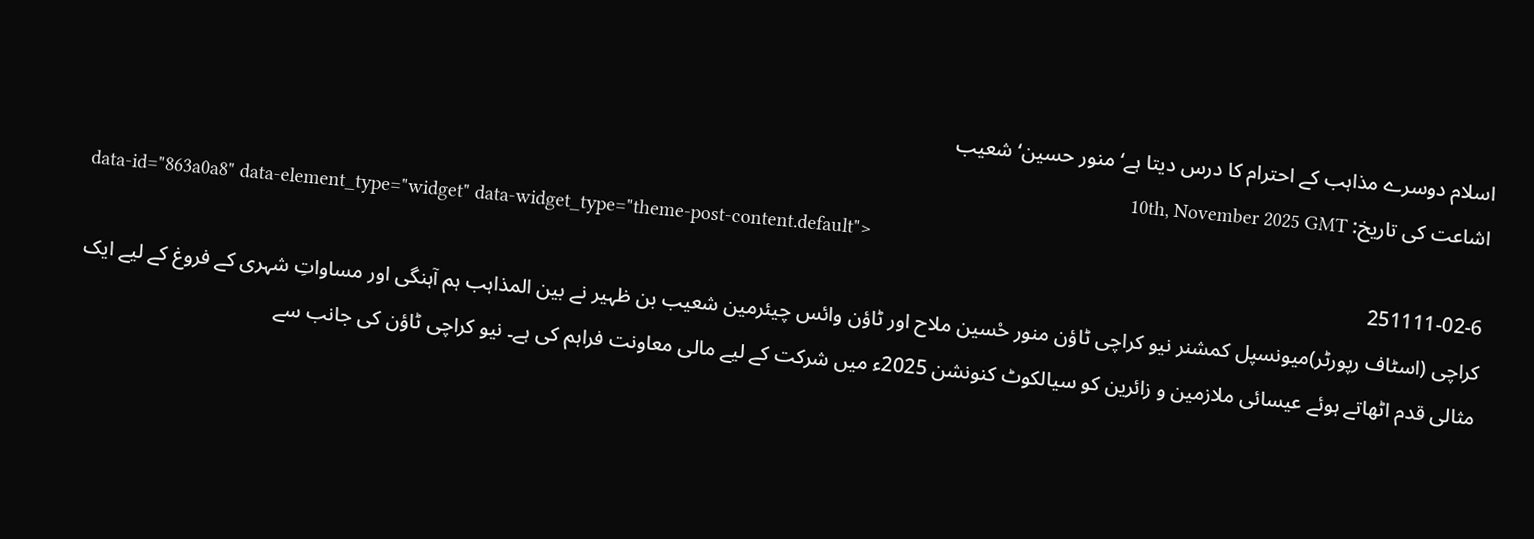اسلام دوسرے مذاہب کے احترام کا درس دیتا ہے‘ منور حسین‘ شعیب
اشاعت کی تاریخ: 10th, November 2025 GMT
data-id="863a0a8" data-element_type="widget" data-widget_type="theme-post-content.default">
251111-02-6
کراچی (اسٹاف رپورٹر)میونسپل کمشنر نیو کراچی ٹاؤن منور حْسین ملاح اور ٹاؤن وائس چیئرمین شعیب بن ظہیر نے بین المذاہب ہم آہنگی اور مساواتِ شہری کے فروغ کے لیے ایک مثالی قدم اٹھاتے ہوئے عیسائی ملازمین و زائرین کو سیالکوٹ کنونشن 2025ء میں شرکت کے لیے مالی معاونت فراہم کی ہے۔ نیو کراچی ٹاؤن کی جانب سے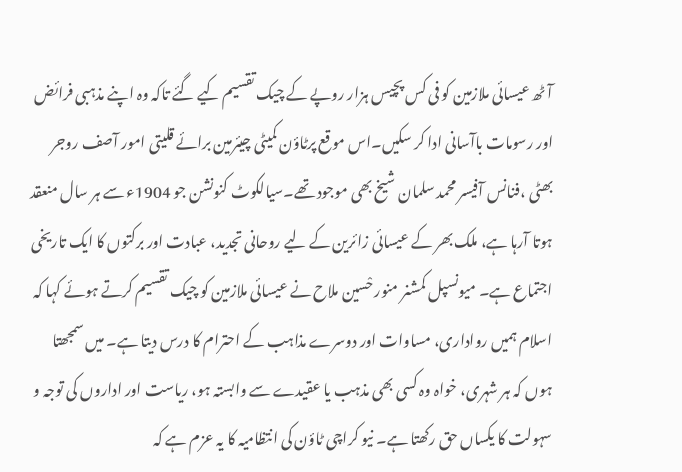آٹھ عیسائی ملازمین کو فی کس پچیس ہزار روپے کے چیک تقسیم کیے گئے تاکہ وہ اپنے مذہبی فرائض اور رسومات باآسانی ادا کر سکیں۔اس موقع پرٹاؤن کمیٹی چیئرمین برائے قلیتی امور آصف روجر بھٹی ،فنانس آفیسر محمد سلمان شیخ بھی موجود تھے۔سیالکوٹ کنونشن جو 1904ء سے ہر سال منعقد ہوتا آرہا ہے، ملک بھر کے عیسائی زائرین کے لیے روحانی تجدید، عبادت اور برکتوں کا ایک تاریخی اجتماع ہے۔ میونسپل کمشنر منور حْسین ملاح نے عیسائی ملازمین کو چیک تقسیم کرتے ہوئے کہا کہ اسلام ہمیں رواداری، مساوات اور دوسرے مذاہب کے احترام کا درس دیتا ہے۔ میں سمجھتا ہوں کہ ہر شہری، خواہ وہ کسی بھی مذہب یا عقیدے سے وابستہ ہو، ریاست اور اداروں کی توجہ و سہولت کا یکساں حق رکھتا ہے۔ نیو کراچی ٹاؤن کی انتظامیہ کا یہ عزم ہے کہ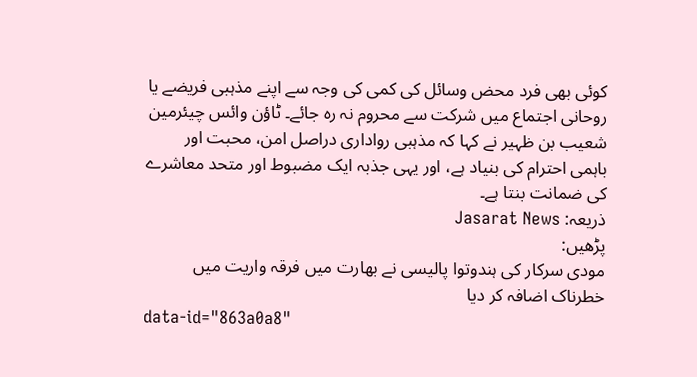کوئی بھی فرد محض وسائل کی کمی کی وجہ سے اپنے مذہبی فریضے یا روحانی اجتماع میں شرکت سے محروم نہ رہ جائے۔ ٹاؤن وائس چیئرمین شعیب بن ظہیر نے کہا کہ مذہبی رواداری دراصل امن، محبت اور باہمی احترام کی بنیاد ہے، اور یہی جذبہ ایک مضبوط اور متحد معاشرے کی ضمانت بنتا ہے۔
ذریعہ: Jasarat News
پڑھیں:
مودی سرکار کی ہندوتوا پالیسی نے بھارت میں فرقہ واریت میں خطرناک اضافہ کر دیا
data-id="863a0a8"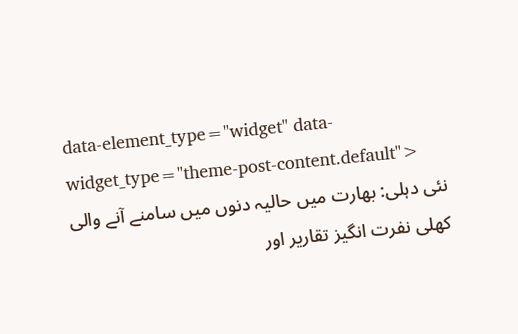data-element_type="widget" data-widget_type="theme-post-content.default">
نئی دہلی: بھارت میں حالیہ دنوں میں سامنے آنے والی کھلی نفرت انگیز تقاریر اور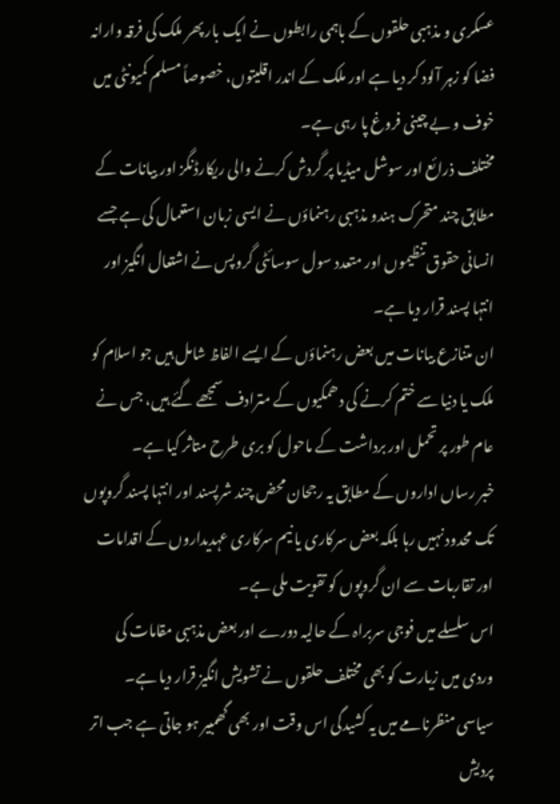عسکری و مذہبی حلقوں کے باہمی رابطوں نے ایک بار پھر ملک کی فرقہ وارانہ فضا کو زہر آلود کر دیا ہے اور ملک کے اندر اقلیتوں، خصوصاً مسلم کمیونٹی میں خوف و بے چینی فروغ پا رہی ہے۔
مختلف ذرائع اور سوشل میڈیا پر گردش کرنے والی ریکارڈنگز اور بیانات کے مطابق چند متحرک ہندو مذہبی رہنماؤں نے ایسی زبان استعمال کی ہے جسے انسانی حقوق تنظیموں اور متعدد سول سوسائٹی گروپس نے اشتعال انگیز اور انتہا پسند قرار دیا ہے۔
ان متنازع بیانات میں بعض رہنماؤں کے ایسے الفاظ شامل ہیں جو اسلام کو ملک یا دنیا سے ختم کرنے کی دھمکیوں کے مترادف سمجھے گئے ہیں، جس نے عام طور پر تحمل اور برداشت کے ماحول کو بری طرح متاثر کیا ہے۔
خبر رساں اداروں کے مطابق یہ رجحان محض چند شرپسند اور انتہا پسند گروپوں تک محدود نہیں رہا بلکہ بعض سرکاری یا نیم سرکاری عہدیداروں کے اقدامات اور تقاربات سے ان گروپوں کو تقویت ملی ہے۔
اس سلسلے میں فوجی سربراہ کے حالیہ دورے اور بعض مذہبی مقامات کی وردی میں زیارت کو بھی مختلف حلقوں نے تشویش انگیز قرار دیا ہے۔
سیاسی منظرنامے میں یہ کشیدگی اس وقت اور بھی گھمبیر ہو جاتی ہے جب اتر پردیش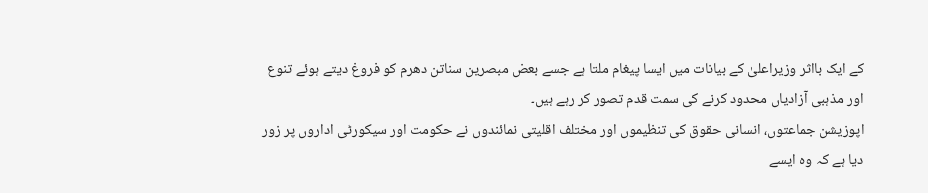کے ایک بااثر وزیراعلیٰ کے بیانات میں ایسا پیغام ملتا ہے جسے بعض مبصرین سناتن دھرم کو فروغ دیتے ہوئے تنوع اور مذہبی آزادیاں محدود کرنے کی سمت قدم تصور کر رہے ہیں۔
اپوزیشن جماعتوں، انسانی حقوق کی تنظیموں اور مختلف اقلیتی نمائندوں نے حکومت اور سیکورٹی اداروں پر زور دیا ہے کہ وہ ایسے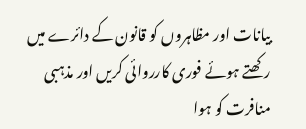بیانات اور مظاہروں کو قانون کے دائرے میں رکھتے ہوئے فوری کارروائی کریں اور مذہبی منافرت کو ہوا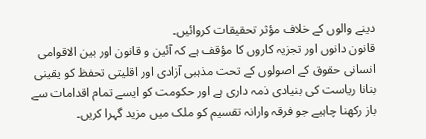دینے والوں کے خلاف مؤثر تحقیقات کروائیں۔
قانون دانوں اور تجزیہ کاروں کا مؤقف ہے کہ آئین و قانون اور بین الاقوامی انسانی حقوق کے اصولوں کے تحت مذہبی آزادی اور اقلیتی تحفظ کو یقینی بنانا ریاست کی بنیادی ذمہ داری ہے اور حکومت کو ایسے تمام اقدامات سے باز رکھنا چاہیے جو فرقہ وارانہ تقسیم کو ملک میں مزید گہرا کریں۔